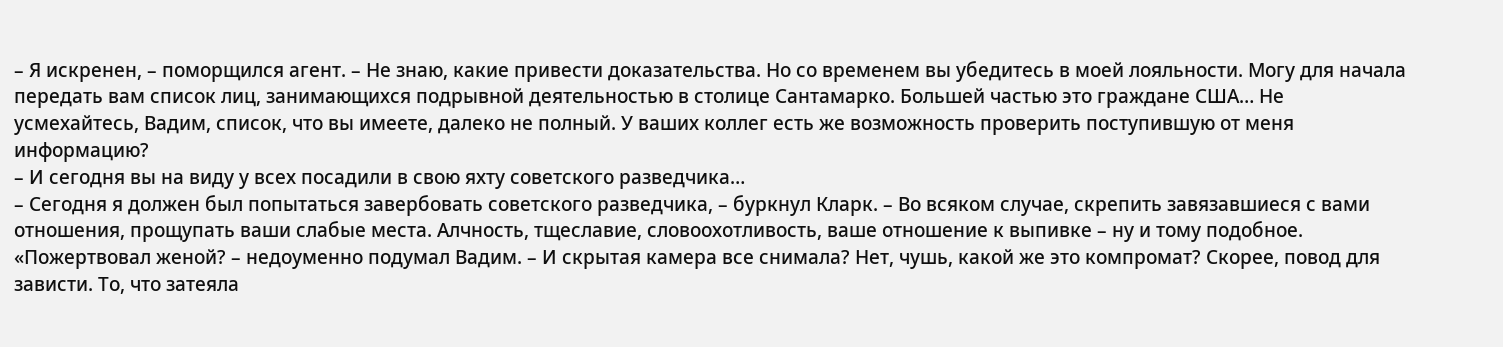– Я искренен, – поморщился агент. – Не знаю, какие привести доказательства. Но со временем вы убедитесь в моей лояльности. Могу для начала передать вам список лиц, занимающихся подрывной деятельностью в столице Сантамарко. Большей частью это граждане США… Не усмехайтесь, Вадим, список, что вы имеете, далеко не полный. У ваших коллег есть же возможность проверить поступившую от меня информацию?
– И сегодня вы на виду у всех посадили в свою яхту советского разведчика…
– Сегодня я должен был попытаться завербовать советского разведчика, – буркнул Кларк. – Во всяком случае, скрепить завязавшиеся с вами отношения, прощупать ваши слабые места. Алчность, тщеславие, словоохотливость, ваше отношение к выпивке – ну и тому подобное.
«Пожертвовал женой? – недоуменно подумал Вадим. – И скрытая камера все снимала? Нет, чушь, какой же это компромат? Скорее, повод для зависти. То, что затеяла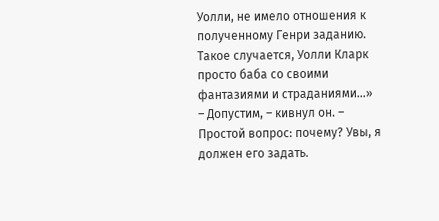Уолли, не имело отношения к полученному Генри заданию. Такое случается, Уолли Кларк просто баба со своими фантазиями и страданиями…»
– Допустим, – кивнул он. – Простой вопрос: почему? Увы, я должен его задать.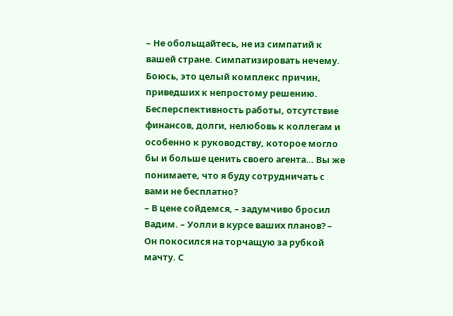– Не обольщайтесь, не из симпатий к вашей стране. Симпатизировать нечему. Боюсь, это целый комплекс причин, приведших к непростому решению. Бесперспективность работы, отсутствие финансов, долги, нелюбовь к коллегам и особенно к руководству, которое могло бы и больше ценить своего агента… Вы же понимаете, что я буду сотрудничать с вами не бесплатно?
– В цене сойдемся, – задумчиво бросил Вадим. – Уолли в курсе ваших планов? – Он покосился на торчащую за рубкой мачту. С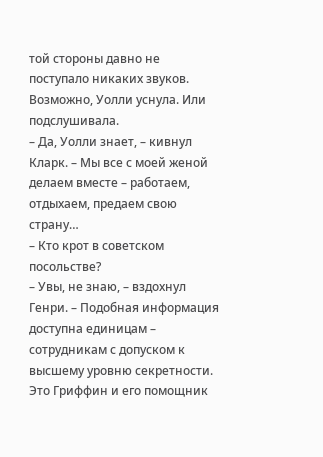той стороны давно не поступало никаких звуков. Возможно, Уолли уснула. Или подслушивала.
– Да, Уолли знает, – кивнул Кларк. – Мы все с моей женой делаем вместе – работаем, отдыхаем, предаем свою страну…
– Кто крот в советском посольстве?
– Увы, не знаю, – вздохнул Генри. – Подобная информация доступна единицам – сотрудникам с допуском к высшему уровню секретности. Это Гриффин и его помощник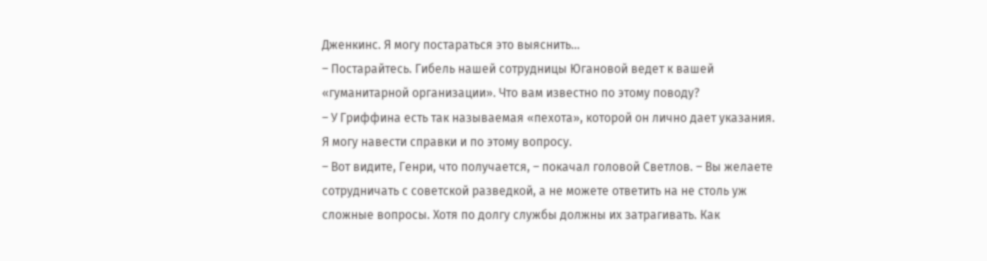Дженкинс. Я могу постараться это выяснить…
– Постарайтесь. Гибель нашей сотрудницы Югановой ведет к вашей «гуманитарной организации». Что вам известно по этому поводу?
– У Гриффина есть так называемая «пехота», которой он лично дает указания. Я могу навести справки и по этому вопросу.
– Вот видите, Генри, что получается, – покачал головой Светлов. – Вы желаете сотрудничать с советской разведкой, а не можете ответить на не столь уж сложные вопросы. Хотя по долгу службы должны их затрагивать. Как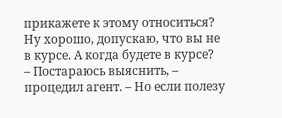прикажете к этому относиться? Ну хорошо, допускаю, что вы не в курсе. А когда будете в курсе?
– Постараюсь выяснить, – процедил агент. – Но если полезу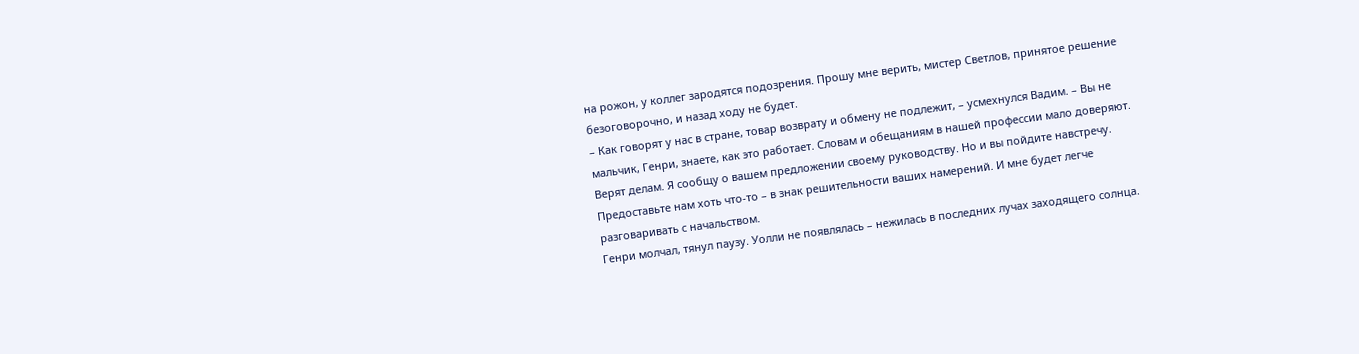на рожон, у коллег зародятся подозрения. Прошу мне верить, мистер Светлов, принятое решение безоговорочно, и назад ходу не будет.
– Как говорят у нас в стране, товар возврату и обмену не подлежит, – усмехнулся Вадим. – Вы не мальчик, Генри, знаете, как это работает. Словам и обещаниям в нашей профессии мало доверяют. Верят делам. Я сообщу о вашем предложении своему руководству. Но и вы пойдите навстречу. Предоставьте нам хоть что-то – в знак решительности ваших намерений. И мне будет легче разговаривать с начальством.
Генри молчал, тянул паузу. Уолли не появлялась – нежилась в последних лучах заходящего солнца.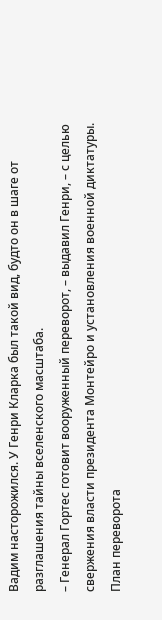Вадим насторожился. У Генри Кларка был такой вид, будто он в шаге от разглашения тайны вселенского масштаба.
– Генерал Гортес готовит вооруженный переворот, – выдавил Генри, – с целью свержения власти президента Монтейро и установления военной диктатуры. План переворота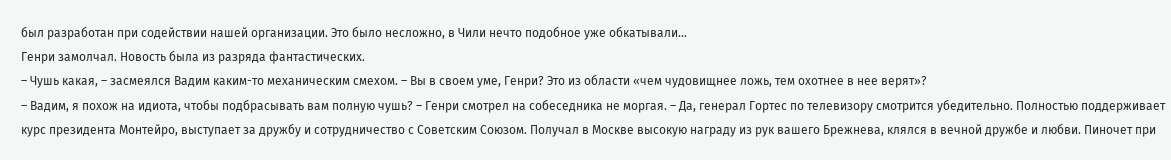был разработан при содействии нашей организации. Это было несложно, в Чили нечто подобное уже обкатывали…
Генри замолчал. Новость была из разряда фантастических.
– Чушь какая, – засмеялся Вадим каким-то механическим смехом. – Вы в своем уме, Генри? Это из области «чем чудовищнее ложь, тем охотнее в нее верят»?
– Вадим, я похож на идиота, чтобы подбрасывать вам полную чушь? – Генри смотрел на собеседника не моргая. – Да, генерал Гортес по телевизору смотрится убедительно. Полностью поддерживает курс президента Монтейро, выступает за дружбу и сотрудничество с Советским Союзом. Получал в Москве высокую награду из рук вашего Брежнева, клялся в вечной дружбе и любви. Пиночет при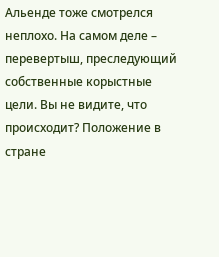Альенде тоже смотрелся неплохо. На самом деле – перевертыш, преследующий собственные корыстные цели. Вы не видите, что происходит? Положение в стране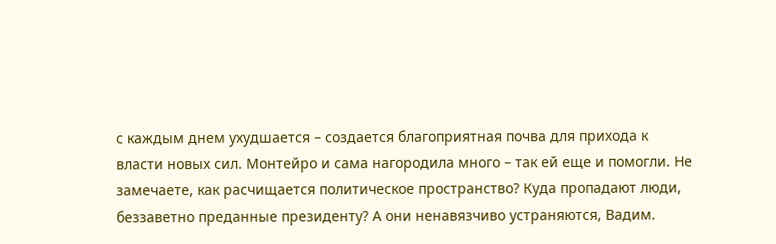с каждым днем ухудшается – создается благоприятная почва для прихода к власти новых сил. Монтейро и сама нагородила много – так ей еще и помогли. Не замечаете, как расчищается политическое пространство? Куда пропадают люди, беззаветно преданные президенту? А они ненавязчиво устраняются, Вадим.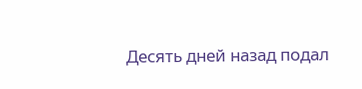Десять дней назад подал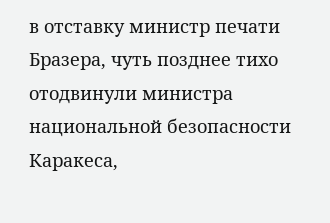в отставку министр печати Бразера, чуть позднее тихо отодвинули министра национальной безопасности Каракеса,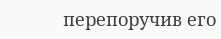перепоручив его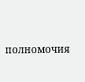полномочия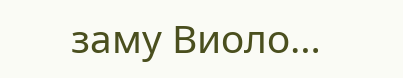заму Виоло…